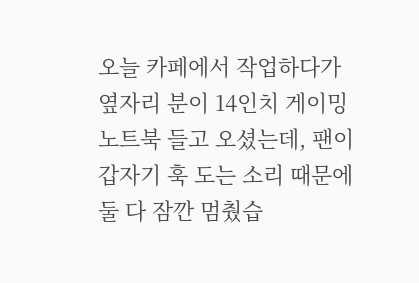오늘 카페에서 작업하다가 옆자리 분이 14인치 게이밍 노트북 들고 오셨는데, 팬이 갑자기 훅 도는 소리 때문에 둘 다 잠깐 멈췄습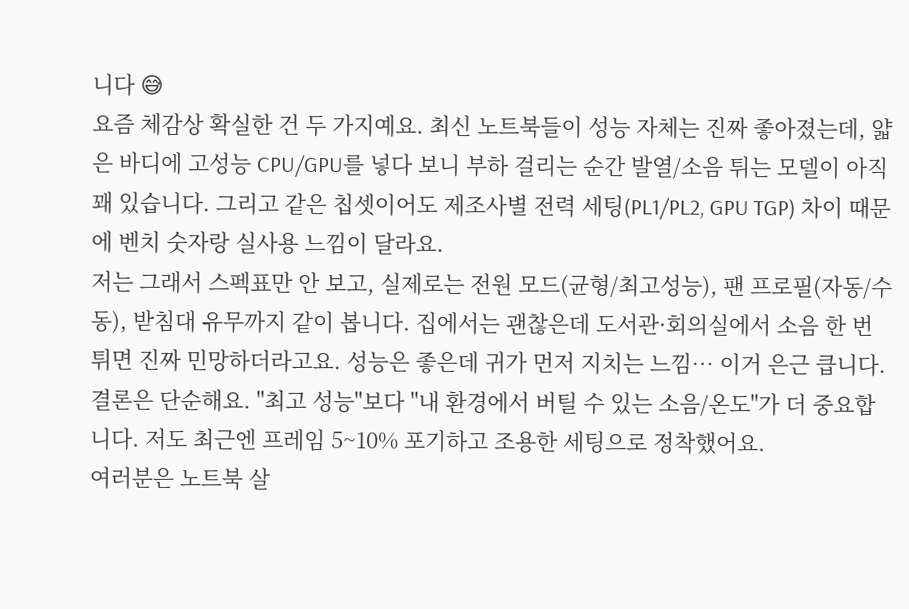니다 😅
요즘 체감상 확실한 건 두 가지예요. 최신 노트북들이 성능 자체는 진짜 좋아졌는데, 얇은 바디에 고성능 CPU/GPU를 넣다 보니 부하 걸리는 순간 발열/소음 튀는 모델이 아직 꽤 있습니다. 그리고 같은 칩셋이어도 제조사별 전력 세팅(PL1/PL2, GPU TGP) 차이 때문에 벤치 숫자랑 실사용 느낌이 달라요.
저는 그래서 스펙표만 안 보고, 실제로는 전원 모드(균형/최고성능), 팬 프로필(자동/수동), 받침대 유무까지 같이 봅니다. 집에서는 괜찮은데 도서관·회의실에서 소음 한 번 튀면 진짜 민망하더라고요. 성능은 좋은데 귀가 먼저 지치는 느낌… 이거 은근 큽니다.
결론은 단순해요. "최고 성능"보다 "내 환경에서 버틸 수 있는 소음/온도"가 더 중요합니다. 저도 최근엔 프레임 5~10% 포기하고 조용한 세팅으로 정착했어요.
여러분은 노트북 살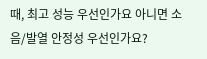때, 최고 성능 우선인가요 아니면 소음/발열 안정성 우선인가요?